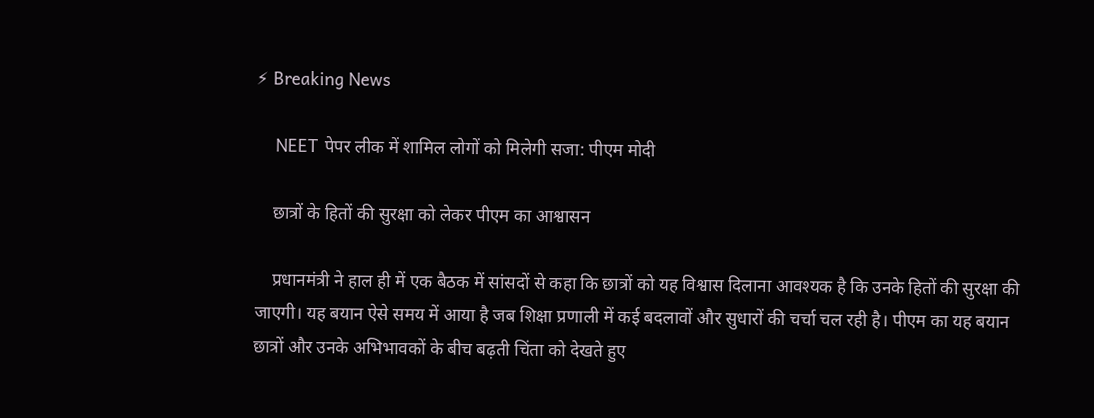⚡ Breaking News

    NEET पेपर लीक में शामिल लोगों को मिलेगी सजा: पीएम मोदी

    छात्रों के हितों की सुरक्षा को लेकर पीएम का आश्वासन

    प्रधानमंत्री ने हाल ही में एक बैठक में सांसदों से कहा कि छात्रों को यह विश्वास दिलाना आवश्यक है कि उनके हितों की सुरक्षा की जाएगी। यह बयान ऐसे समय में आया है जब शिक्षा प्रणाली में कई बदलावों और सुधारों की चर्चा चल रही है। पीएम का यह बयान छात्रों और उनके अभिभावकों के बीच बढ़ती चिंता को देखते हुए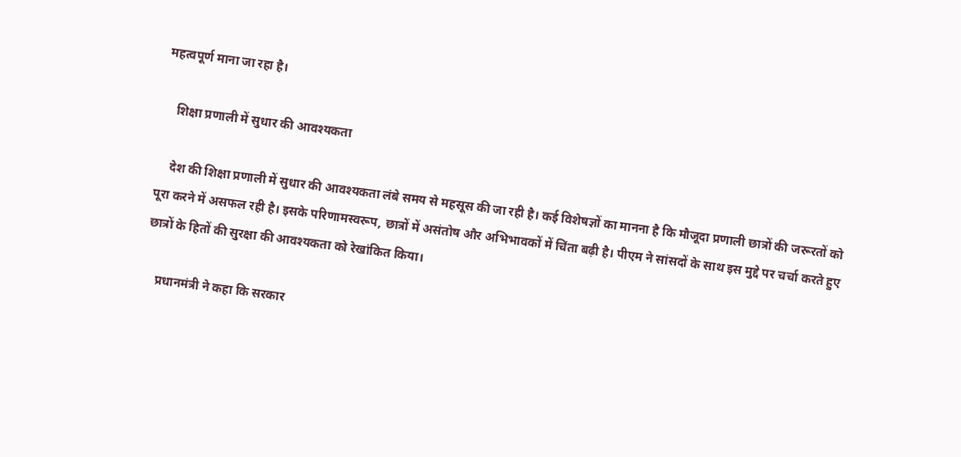महत्वपूर्ण माना जा रहा है।

    शिक्षा प्रणाली में सुधार की आवश्यकता

    देश की शिक्षा प्रणाली में सुधार की आवश्यकता लंबे समय से महसूस की जा रही है। कई विशेषज्ञों का मानना है कि मौजूदा प्रणाली छात्रों की जरूरतों को पूरा करने में असफल रही है। इसके परिणामस्वरूप, छात्रों में असंतोष और अभिभावकों में चिंता बढ़ी है। पीएम ने सांसदों के साथ इस मुद्दे पर चर्चा करते हुए छात्रों के हितों की सुरक्षा की आवश्यकता को रेखांकित किया।

    प्रधानमंत्री ने कहा कि सरकार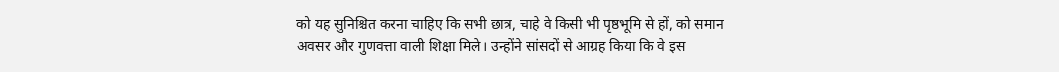को यह सुनिश्चित करना चाहिए कि सभी छात्र, चाहे वे किसी भी पृष्ठभूमि से हों, को समान अवसर और गुणवत्ता वाली शिक्षा मिले। उन्होंने सांसदों से आग्रह किया कि वे इस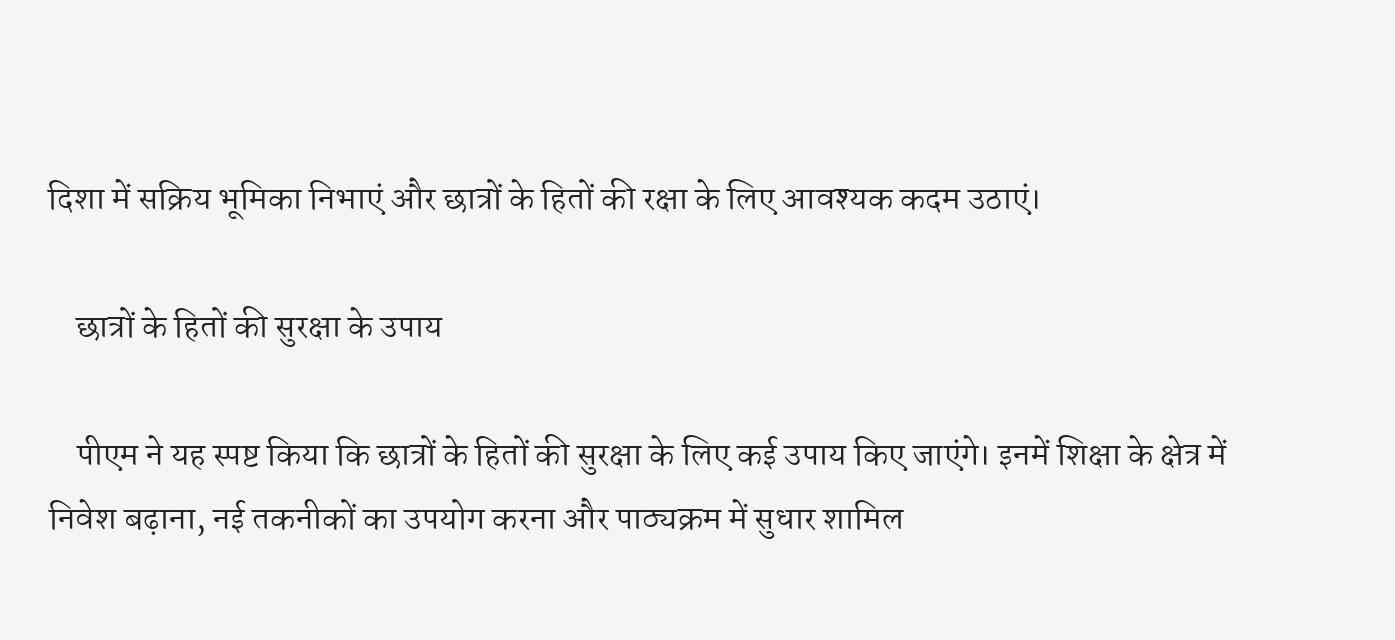दिशा में सक्रिय भूमिका निभाएं और छात्रों के हितों की रक्षा के लिए आवश्यक कदम उठाएं।

    छात्रों के हितों की सुरक्षा के उपाय

    पीएम ने यह स्पष्ट किया कि छात्रों के हितों की सुरक्षा के लिए कई उपाय किए जाएंगे। इनमें शिक्षा के क्षेत्र में निवेश बढ़ाना, नई तकनीकों का उपयोग करना और पाठ्यक्रम में सुधार शामिल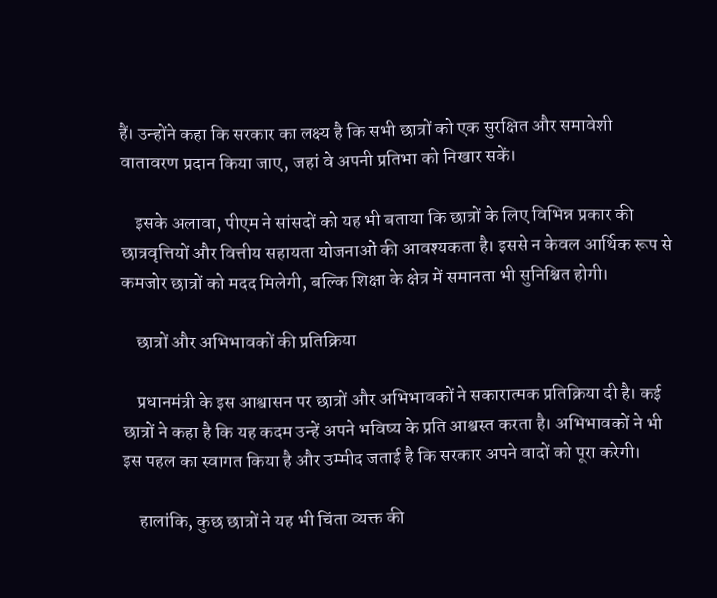हैं। उन्होंने कहा कि सरकार का लक्ष्य है कि सभी छात्रों को एक सुरक्षित और समावेशी वातावरण प्रदान किया जाए, जहां वे अपनी प्रतिभा को निखार सकें।

    इसके अलावा, पीएम ने सांसदों को यह भी बताया कि छात्रों के लिए विभिन्न प्रकार की छात्रवृत्तियों और वित्तीय सहायता योजनाओं की आवश्यकता है। इससे न केवल आर्थिक रूप से कमजोर छात्रों को मदद मिलेगी, बल्कि शिक्षा के क्षेत्र में समानता भी सुनिश्चित होगी।

    छात्रों और अभिभावकों की प्रतिक्रिया

    प्रधानमंत्री के इस आश्वासन पर छात्रों और अभिभावकों ने सकारात्मक प्रतिक्रिया दी है। कई छात्रों ने कहा है कि यह कदम उन्हें अपने भविष्य के प्रति आश्वस्त करता है। अभिभावकों ने भी इस पहल का स्वागत किया है और उम्मीद जताई है कि सरकार अपने वादों को पूरा करेगी।

    हालांकि, कुछ छात्रों ने यह भी चिंता व्यक्त की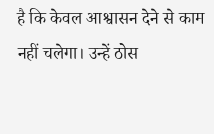है कि केवल आश्वासन देने से काम नहीं चलेगा। उन्हें ठोस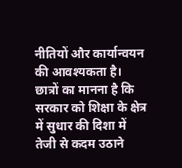नीतियों और कार्यान्वयन की आवश्यकता है। छात्रों का मानना है कि सरकार को शिक्षा के क्षेत्र में सुधार की दिशा में तेजी से कदम उठाने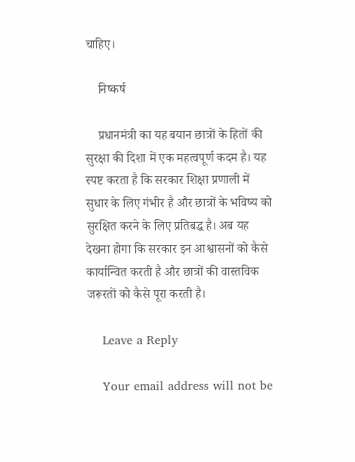चाहिए।

    निष्कर्ष

    प्रधानमंत्री का यह बयान छात्रों के हितों की सुरक्षा की दिशा में एक महत्वपूर्ण कदम है। यह स्पष्ट करता है कि सरकार शिक्षा प्रणाली में सुधार के लिए गंभीर है और छात्रों के भविष्य को सुरक्षित करने के लिए प्रतिबद्ध है। अब यह देखना होगा कि सरकार इन आश्वासनों को कैसे कार्यान्वित करती है और छात्रों की वास्तविक जरूरतों को कैसे पूरा करती है।

    Leave a Reply

    Your email address will not be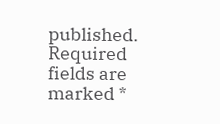published. Required fields are marked *